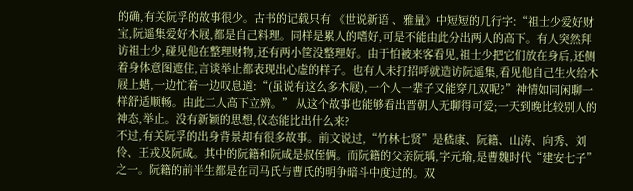的确,有关阮孚的故事很少。古书的记载只有 《世说新语 、雅量》中短短的几行字:“祖士少爱好财宝,阮遥集爱好木屐,都是自己料理。同样是累人的嗜好,可是不能由此分出两人的高下。有人突然拜访祖士少,碰见他在整理财物,还有两小筐没整理好。由于怕被来客看见,祖士少把它们放在身后,还侧着身体意图遮住,言谈举止都表现出心虚的样子。也有人未打招呼就造访阮遥集,看见他自己生火给木屐上蜡,一边忙着一边叹息道:“(虽说有这么多木屐),一个人一辈子又能穿几双呢?”神情如同闲聊一样舒适顺畅。由此二人高下立辨。” 从这个故事也能够看出晋朝人无聊得可爱;一天到晚比较别人的神态,举止。没有新颖的思想,仪态能比出什么来?
不过,有关阮孚的出身背景却有很多故事。前文说过,“竹林七贤”是嵇康、阮籍、山涛、向秀、刘伶、王戎及阮咸。其中的阮籍和阮咸是叔侄俩。而阮籍的父亲阮瑀,字元瑜,是曹魏时代“建安七子”之一。阮籍的前半生都是在司马氏与曹氏的明争暗斗中度过的。双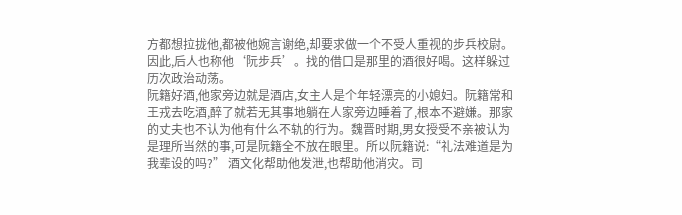方都想拉拢他,都被他婉言谢绝,却要求做一个不受人重视的步兵校尉。因此,后人也称他‘阮步兵’。找的借口是那里的酒很好喝。这样躲过历次政治动荡。
阮籍好酒,他家旁边就是酒店,女主人是个年轻漂亮的小媳妇。阮籍常和王戎去吃酒,醉了就若无其事地躺在人家旁边睡着了,根本不避嫌。那家的丈夫也不认为他有什么不轨的行为。魏晋时期,男女授受不亲被认为是理所当然的事,可是阮籍全不放在眼里。所以阮籍说:“礼法难道是为我辈设的吗?” 酒文化帮助他发泄,也帮助他消灾。司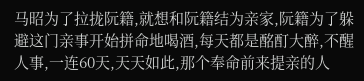马昭为了拉拢阮籍,就想和阮籍结为亲家,阮籍为了躲避这门亲事开始拼命地喝酒,每天都是酩酊大醉,不醒人事,一连60天,天天如此,那个奉命前来提亲的人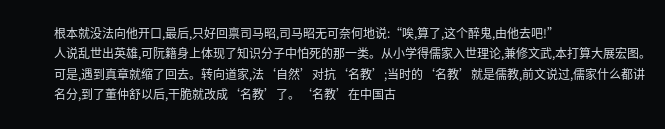根本就没法向他开口,最后,只好回禀司马昭,司马昭无可奈何地说:“唉,算了,这个醉鬼,由他去吧!”
人说乱世出英雄,可阮籍身上体现了知识分子中怕死的那一类。从小学得儒家入世理论,兼修文武,本打算大展宏图。可是,遇到真章就缩了回去。转向道家,法‘自然’对抗‘名教’;当时的‘名教’就是儒教,前文说过,儒家什么都讲名分,到了董仲舒以后,干脆就改成‘名教’了。‘名教’在中国古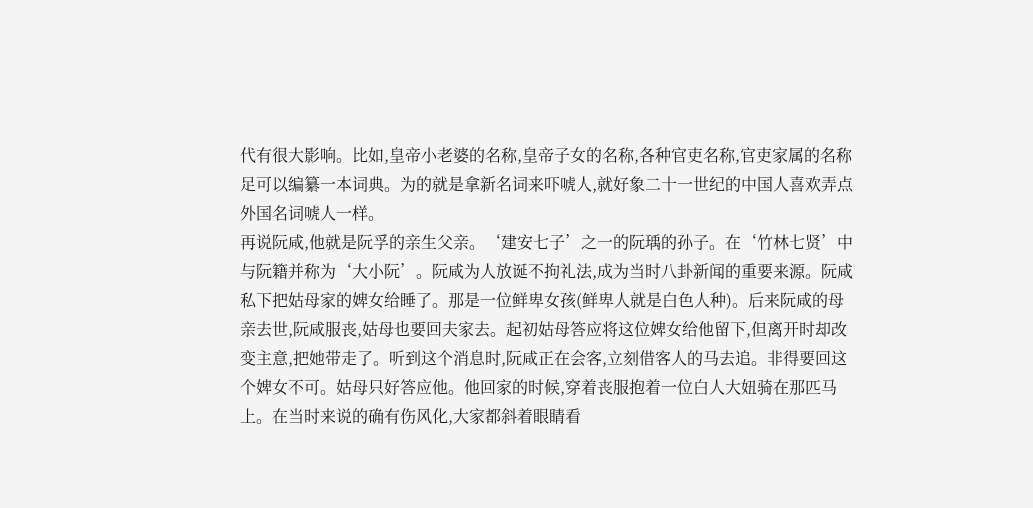代有很大影响。比如,皇帝小老婆的名称,皇帝子女的名称,各种官吏名称,官吏家属的名称足可以编纂一本词典。为的就是拿新名词来吓唬人,就好象二十一世纪的中国人喜欢弄点外国名词唬人一样。
再说阮咸,他就是阮孚的亲生父亲。‘建安七子’之一的阮瑀的孙子。在‘竹林七贤’中与阮籍并称为‘大小阮’。阮咸为人放诞不拘礼法,成为当时八卦新闻的重要来源。阮咸私下把姑母家的婢女给睡了。那是一位鲜卑女孩(鲜卑人就是白色人种)。后来阮咸的母亲去世,阮咸服丧,姑母也要回夫家去。起初姑母答应将这位婢女给他留下,但离开时却改变主意,把她带走了。听到这个消息时,阮咸正在会客,立刻借客人的马去追。非得要回这个婢女不可。姑母只好答应他。他回家的时候,穿着丧服抱着一位白人大妞骑在那匹马上。在当时来说的确有伤风化,大家都斜着眼睛看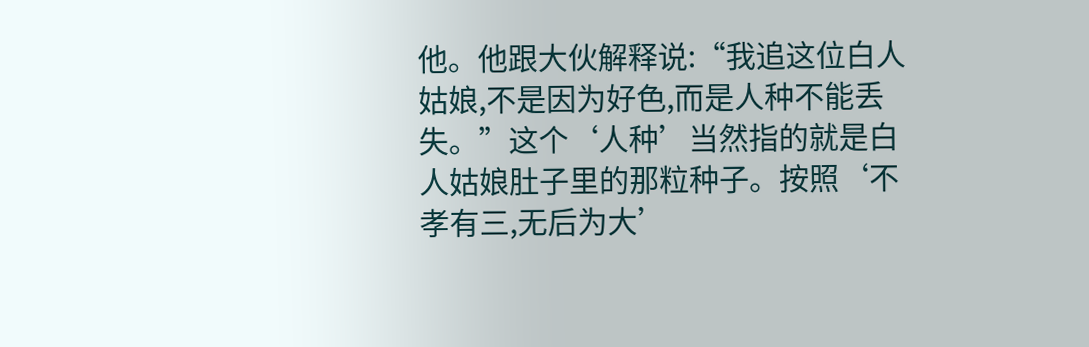他。他跟大伙解释说:“我追这位白人姑娘,不是因为好色,而是人种不能丢失。”这个‘人种’当然指的就是白人姑娘肚子里的那粒种子。按照‘不孝有三,无后为大’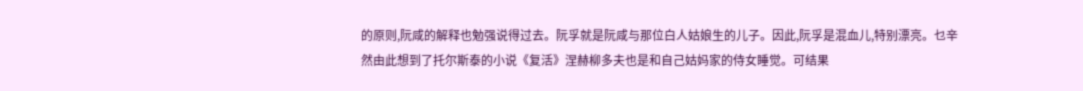的原则,阮咸的解释也勉强说得过去。阮孚就是阮咸与那位白人姑娘生的儿子。因此,阮孚是混血儿,特别漂亮。乜辛然由此想到了托尔斯泰的小说《复活》涅赫柳多夫也是和自己姑妈家的侍女睡觉。可结果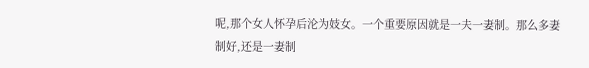呢,那个女人怀孕后沦为妓女。一个重要原因就是一夫一妻制。那么多妻制好,还是一妻制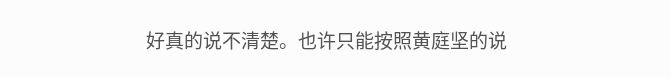好真的说不清楚。也许只能按照黄庭坚的说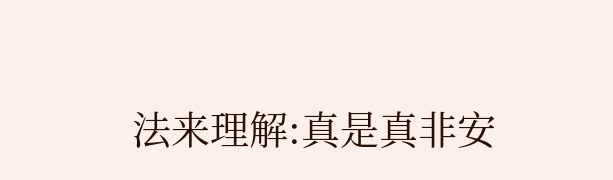法来理解:真是真非安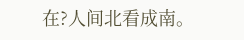在?人间北看成南。